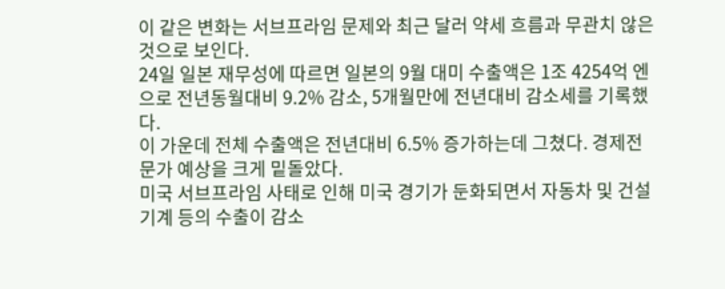이 같은 변화는 서브프라임 문제와 최근 달러 약세 흐름과 무관치 않은 것으로 보인다.
24일 일본 재무성에 따르면 일본의 9월 대미 수출액은 1조 4254억 엔으로 전년동월대비 9.2% 감소, 5개월만에 전년대비 감소세를 기록했다.
이 가운데 전체 수출액은 전년대비 6.5% 증가하는데 그쳤다. 경제전문가 예상을 크게 밑돌았다.
미국 서브프라임 사태로 인해 미국 경기가 둔화되면서 자동차 및 건설기계 등의 수출이 감소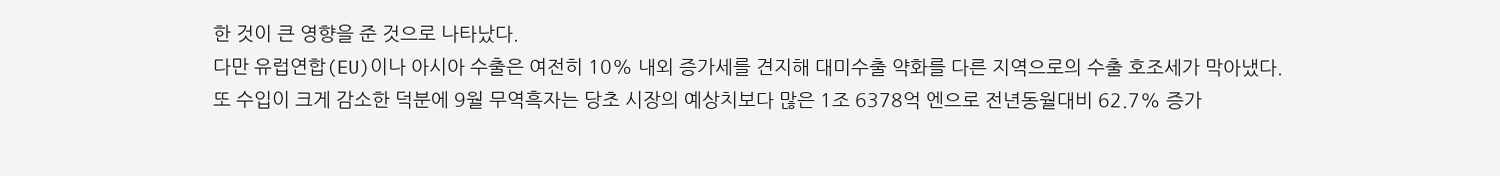한 것이 큰 영향을 준 것으로 나타났다.
다만 유럽연합(EU)이나 아시아 수출은 여전히 10% 내외 증가세를 견지해 대미수출 약화를 다른 지역으로의 수출 호조세가 막아냈다.
또 수입이 크게 감소한 덕분에 9월 무역흑자는 당초 시장의 예상치보다 많은 1조 6378억 엔으로 전년동월대비 62.7% 증가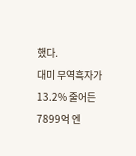했다.
대미 무역흑자가 13.2% 줄어든 7899억 엔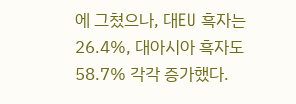에 그쳤으나, 대EU 흑자는 26.4%, 대아시아 흑자도 58.7% 각각 증가했다.